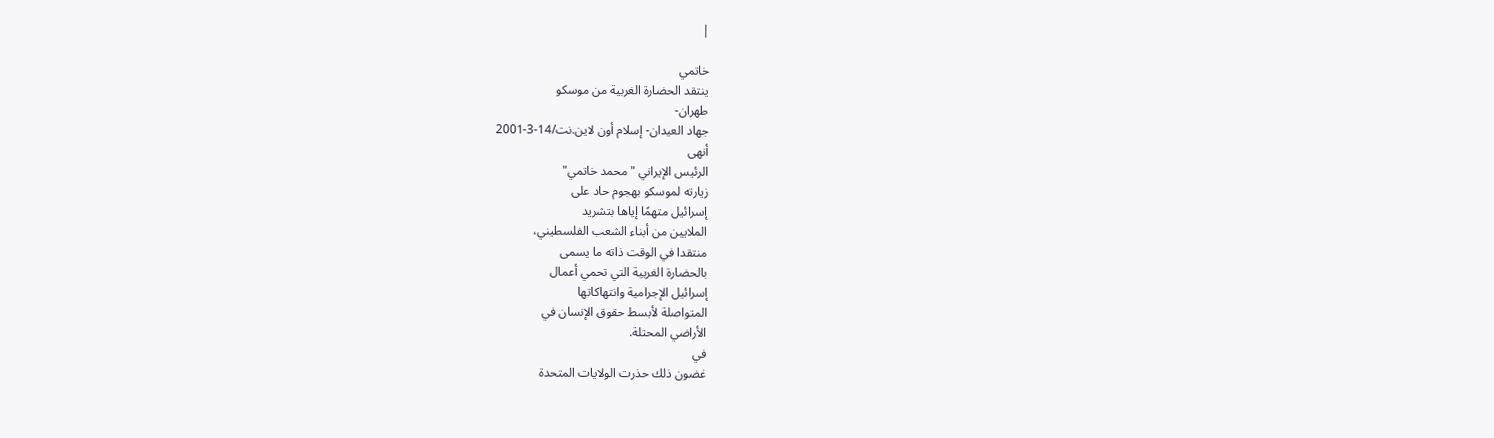|

خاتمي
ينتقد الحضارة الغربية من موسكو
طهران-
جهاد العيدان- إسلام أون لاين.نت/14-3-2001
أنهى
الرئيس الإيراني "محمد خاتمي"
زيارته لموسكو بهجوم حاد على
إسرائيل متهمًا إياها بتشريد
الملايين من أبناء الشعب الفلسطيني،
منتقدا في الوقت ذاته ما يسمى
بالحضارة الغربية التي تحمي أعمال
إسرائيل الإجرامية وانتهاكاتها
المتواصلة لأبسط حقوق الإنسان في
الأراضي المحتلة.
في
غضون ذلك حذرت الولايات المتحدة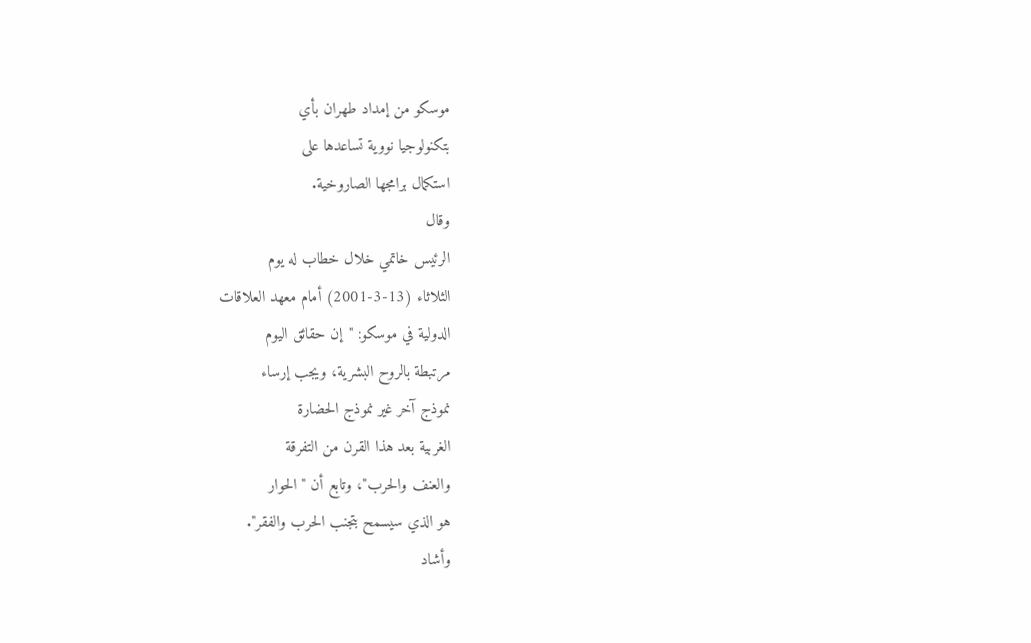موسكو من إمداد طهران بأي
بتكنولوجيا نووية تساعدها على
استكمال برامجها الصاروخية.
وقال
الرئيس خاتمي خلال خطاب له يوم
الثلاثاء (13-3-2001) أمام معهد العلاقات
الدولية في موسكو: "إن حقائق اليوم
مرتبطة بالروح البشرية، ويجب إرساء
نموذج آخر غير نموذج الحضارة
الغربية بعد هذا القرن من التفرقة
والعنف والحرب"، وتابع أن "الحوار
هو الذي سيسمح بتجنب الحرب والفقر".
وأشاد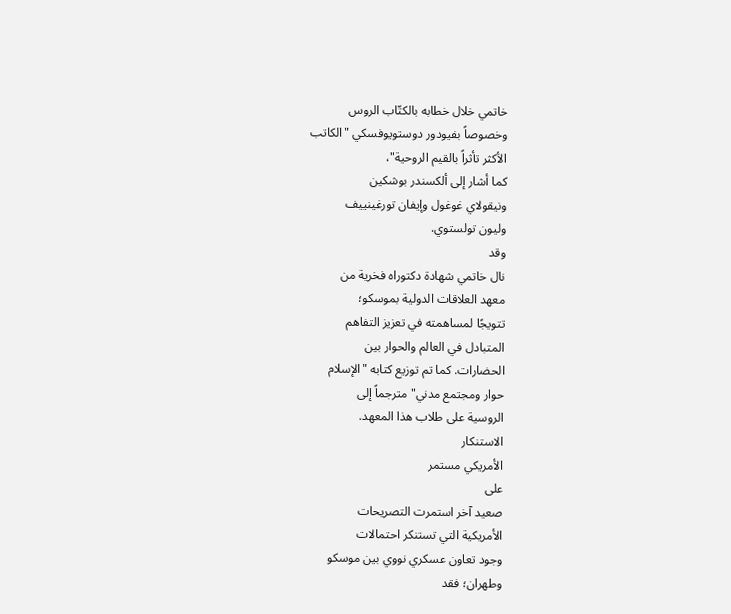خاتمي خلال خطابه بالكتّاب الروس
وخصوصاً بفيودور دوستويوفسكي "الكاتب
الأكثر تأثراً بالقيم الروحية"،
كما أشار إلى ألكسندر بوشكين
ونيقولاي غوغول وإيفان تورغينييف
وليون تولستوي.
وقد
نال خاتمي شهادة دكتوراه فخرية من
معهد العلاقات الدولية بموسكو؛
تتويجًا لمساهمته في تعزيز التفاهم
المتبادل في العالم والحوار بين
الحضارات. كما تم توزيع كتابه "الإسلام
حوار ومجتمع مدني" مترجماً إلى
الروسية على طلاب هذا المعهد.
الاستنكار
الأمريكي مستمر
على
صعيد آخر استمرت التصريحات
الأمريكية التي تستنكر احتمالات
وجود تعاون عسكري نووي بين موسكو
وطهران؛ فقد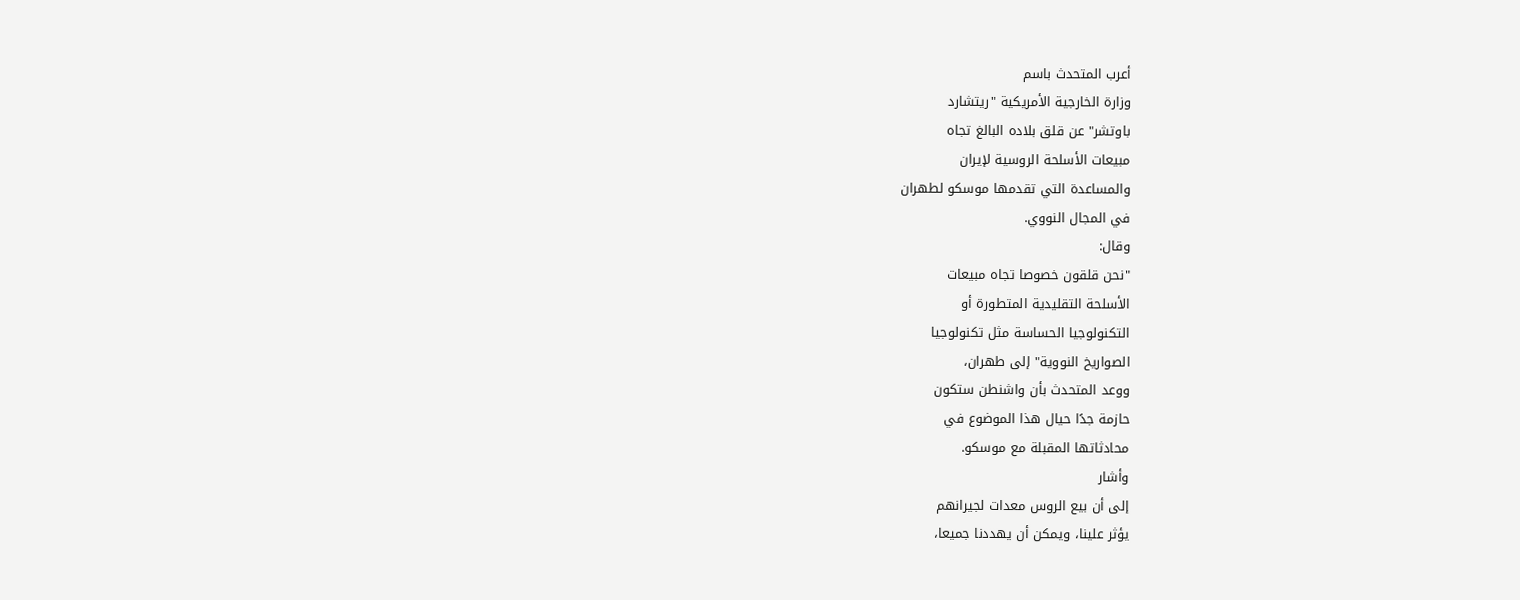أعرب المتحدث باسم
وزارة الخارجية الأمريكية "ريتشارد
باوتشر" عن قلق بلاده البالغ تجاه
مبيعات الأسلحة الروسية لإيران
والمساعدة التي تقدمها موسكو لطهران
في المجال النووي.
وقال:
"نحن قلقون خصوصا تجاه مبيعات
الأسلحة التقليدية المتطورة أو
التكنولوجيا الحساسة مثل تكنولوجيا
الصواريخ النووية" إلى طهران،
ووعد المتحدث بأن واشنطن ستكون
حازمة جدًا حيال هذا الموضوع في
محادثاتها المقبلة مع موسكو.
وأشار
إلى أن بيع الروس معدات لجيرانهم
يؤثر علينا، ويمكن أن يهددنا جميعا،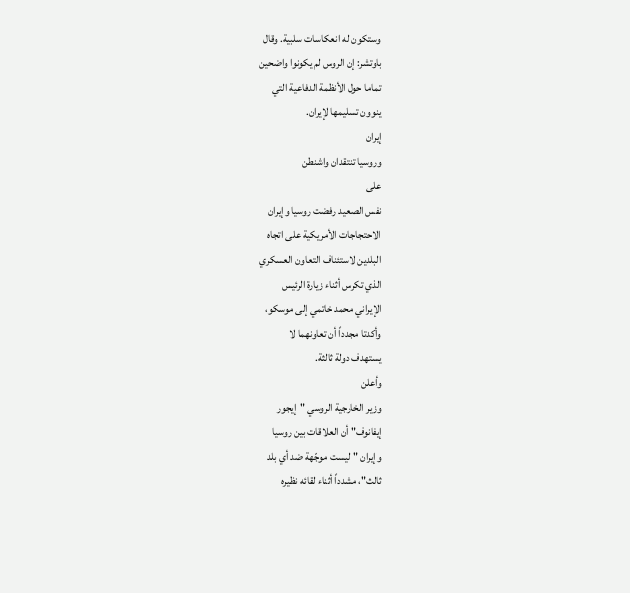وستكون له انعكاسات سلبية. وقال
باوتشر: إن الروس لم يكونوا واضحين
تماما حول الأنظمة الدفاعية التي
ينوون تسليمها لإيران.
إيران
وروسيا تنتقدان واشنطن
على
نفس الصعيد رفضت روسيا وإيران
الاحتجاجات الأمريكية على اتجاه
البلدين لاستئناف التعاون العسكري
الذي تكرس أثناء زيارة الرئيس
الإيراني محمد خاتمي إلى موسكو،
وأكدتا مجدداً أن تعاونهما لا
يستهدف دولة ثالثة.
وأعلن
وزير الخارجية الروسي "إيجور
إيفانوف" أن العلاقات بين روسيا
وإيران "ليست موجّهة ضد أي بلد
ثالث"، مشدداً أثناء لقائه نظيره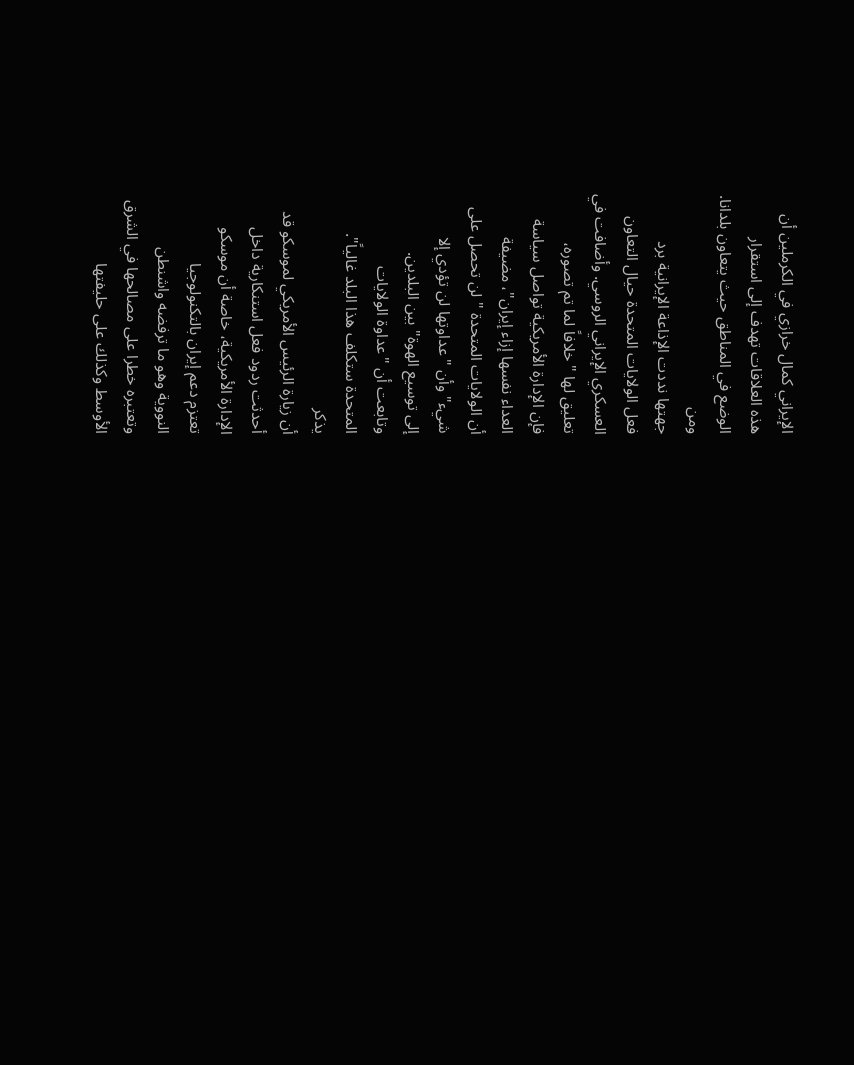الإيراني كمال خرازي في الكرملين أن
هذه العلاقات تهدف إلى استقرار
الوضع في المناطق حيث يتعاون بلدانا.
ومن
جهتها نددت الإذاعة الإيرانية برد
فعل الولايات المتحدة حيال التعاون
العسكري الإيراني الروسي. وأضافت في
تعليق لها "خلافاً لما تم تصوره،
فإن الإدارة الأمريكية تواصل سياسة
العداء نفسها إزاء إيران"، مضيفة
أن الولايات المتحدة "لن تحصل على
شيء" وأن "عداوتها لن تؤدي إلا
إلى توسيع الهوة" بين البلدين.
وتابعت أن "عداوة الولايات
المتحدة ستكلف هذا البلد غالياً".
يذكر
أن زيارة الرئيس الأمريكي لموسكو قد
أحدثت ردود فعل استنكارية داخل
الإدارة الأمريكية، خاصة أن موسكو
تعتزم دعم إيران بالتكنولوجيا
النووية وهو ما ترفضه واشنطن
وتعتبره خطرا على مصالحها في الشرق
الأوسط وكذلك على حليفتها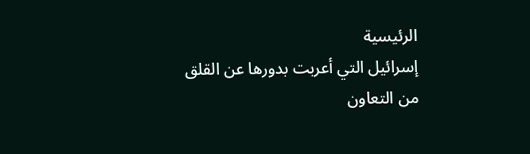الرئيسية
إسرائيل التي أعربت بدورها عن القلق
من التعاون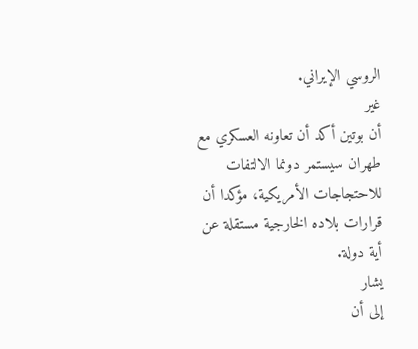الروسي الإيراني.
غير
أن بوتين أكد أن تعاونه العسكري مع
طهران سيستمر دونما الالتفات
للاحتجاجات الأمريكية، مؤكدا أن
قرارات بلاده الخارجية مستقلة عن
أية دولة.
يشار
إلى أن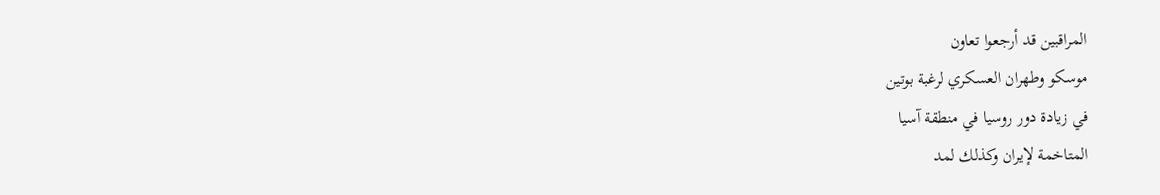المراقبين قد أرجعوا تعاون
موسكو وطهران العسكري لرغبة بوتين
في زيادة دور روسيا في منطقة آسيا
المتاخمة لإيران وكذلك لمد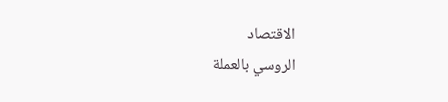الاقتصاد
الروسي بالعملة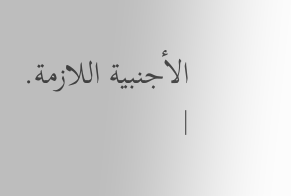الأجنبية اللازمة.
|